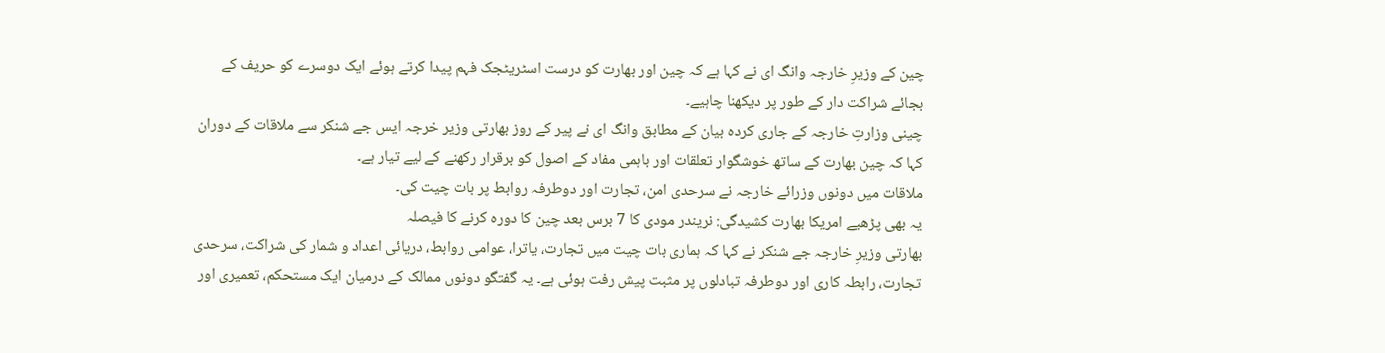چین کے وزیرِ خارجہ وانگ ای نے کہا ہے کہ چین اور بھارت کو درست اسٹریٹجک فہم پیدا کرتے ہوئے ایک دوسرے کو حریف کے بجائے شراکت دار کے طور پر دیکھنا چاہیے۔
چینی وزارتِ خارجہ کے جاری کردہ بیان کے مطابق وانگ ای نے پیر کے روز بھارتی وزیر خرجہ ایس جے شنکر سے ملاقات کے دوران کہا کہ چین بھارت کے ساتھ خوشگوار تعلقات اور باہمی مفاد کے اصول کو برقرار رکھنے کے لیے تیار ہے۔
ملاقات میں دونوں وزرائے خارجہ نے سرحدی امن، تجارت اور دوطرفہ روابط پر بات چیت کی۔
یہ بھی پڑھیے امریکا بھارت کشیدگی: نریندر مودی کا 7 برس بعد چین کا دورہ کرنے کا فیصلہ
بھارتی وزیرِ خارجہ جے شنکر نے کہا کہ ہماری بات چیت میں تجارت، یاترا، عوامی روابط، دریائی اعداد و شمار کی شراکت، سرحدی تجارت، رابطہ کاری اور دوطرفہ تبادلوں پر مثبت پیش رفت ہوئی ہے۔ یہ گفتگو دونوں ممالک کے درمیان ایک مستحکم، تعمیری اور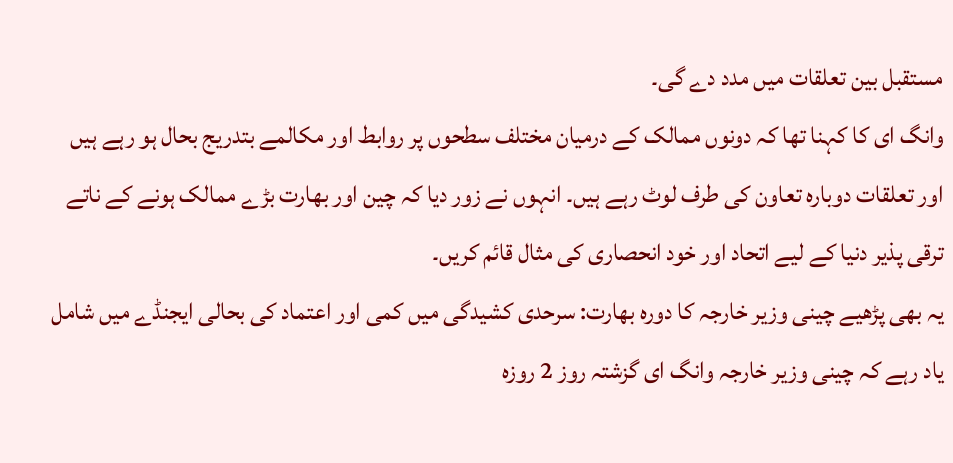مستقبل بین تعلقات میں مدد دے گی۔
وانگ ای کا کہنا تھا کہ دونوں ممالک کے درمیان مختلف سطحوں پر روابط اور مکالمے بتدریج بحال ہو رہے ہیں اور تعلقات دوبارہ تعاون کی طرف لوٹ رہے ہیں۔ انہوں نے زور دیا کہ چین اور بھارت بڑے ممالک ہونے کے ناتے ترقی پذیر دنیا کے لیے اتحاد اور خود انحصاری کی مثال قائم کریں۔
یہ بھی پڑھیے چینی وزیر خارجہ کا دورہ بھارت: سرحدی کشیدگی میں کمی اور اعتماد کی بحالی ایجنڈے میں شامل
یاد رہے کہ چینی وزیر خارجہ وانگ ای گزشتہ روز 2 روزہ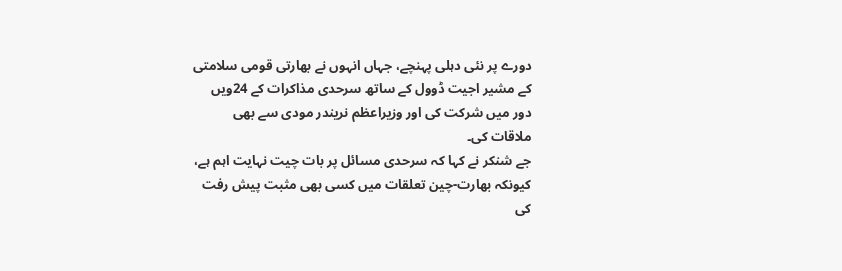دورے پر نئی دہلی پہنچے، جہاں انہوں نے بھارتی قومی سلامتی کے مشیر اجیت ڈوول کے ساتھ سرحدی مذاکرات کے 24ویں دور میں شرکت کی اور وزیراعظم نریندر مودی سے بھی ملاقات کی۔
جے شنکر نے کہا کہ سرحدی مسائل پر بات چیت نہایت اہم ہے، کیونکہ بھارت-چین تعلقات میں کسی بھی مثبت پیش رفت کی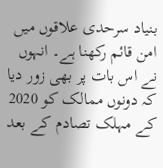بنیاد سرحدی علاقوں میں امن قائم رکھنا ہے۔ انہوں نے اس بات پر بھی زور دیا کہ دونوں ممالک کو 2020 کے مہلک تصادم کے بعد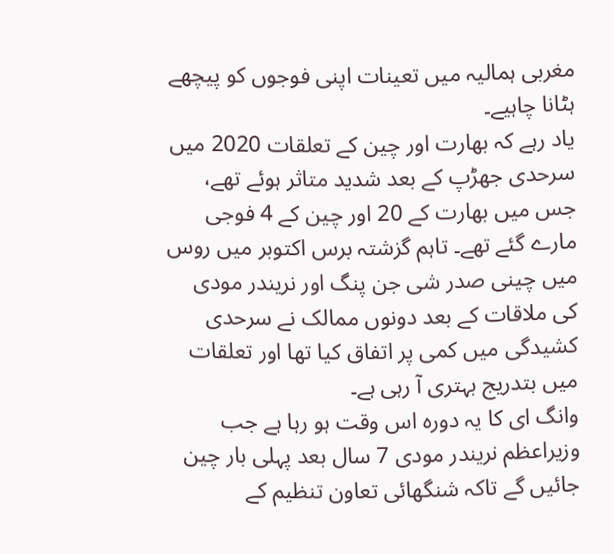مغربی ہمالیہ میں تعینات اپنی فوجوں کو پیچھے ہٹانا چاہیے۔
یاد رہے کہ بھارت اور چین کے تعلقات 2020 میں سرحدی جھڑپ کے بعد شدید متاثر ہوئے تھے، جس میں بھارت کے 20 اور چین کے 4 فوجی مارے گئے تھے۔ تاہم گزشتہ برس اکتوبر میں روس میں چینی صدر شی جن پنگ اور نریندر مودی کی ملاقات کے بعد دونوں ممالک نے سرحدی کشیدگی میں کمی پر اتفاق کیا تھا اور تعلقات میں بتدریج بہتری آ رہی ہے۔
وانگ ای کا یہ دورہ اس وقت ہو رہا ہے جب وزیراعظم نریندر مودی 7 سال بعد پہلی بار چین جائیں گے تاکہ شنگھائی تعاون تنظیم کے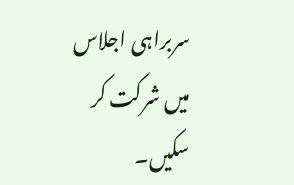سربراہی اجلاس میں شرکت کر سکیں۔